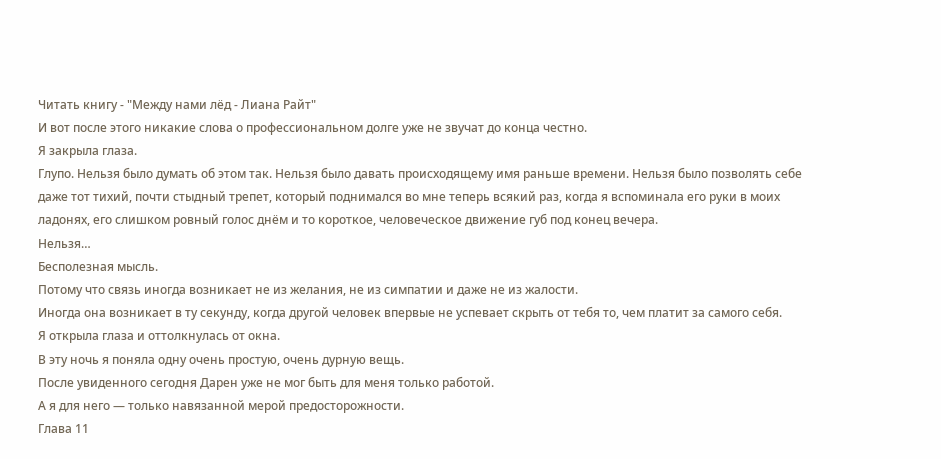Читать книгу - "Между нами лёд - Лиана Райт"
И вот после этого никакие слова о профессиональном долге уже не звучат до конца честно.
Я закрыла глаза.
Глупо. Нельзя было думать об этом так. Нельзя было давать происходящему имя раньше времени. Нельзя было позволять себе даже тот тихий, почти стыдный трепет, который поднимался во мне теперь всякий раз, когда я вспоминала его руки в моих ладонях, его слишком ровный голос днём и то короткое, человеческое движение губ под конец вечера.
Нельзя…
Бесполезная мысль.
Потому что связь иногда возникает не из желания, не из симпатии и даже не из жалости.
Иногда она возникает в ту секунду, когда другой человек впервые не успевает скрыть от тебя то, чем платит за самого себя.
Я открыла глаза и оттолкнулась от окна.
В эту ночь я поняла одну очень простую, очень дурную вещь.
После увиденного сегодня Дарен уже не мог быть для меня только работой.
А я для него — только навязанной мерой предосторожности.
Глава 11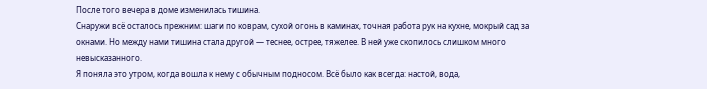После того вечера в доме изменилась тишина.
Снаружи всё осталось прежним: шаги по коврам, сухой огонь в каминах, точная работа рук на кухне, мокрый сад за окнами. Но между нами тишина стала другой — теснее, острее, тяжелее. В ней уже скопилось слишком много невысказанного.
Я поняла это утром, когда вошла к нему с обычным подносом. Всё было как всегда: настой, вода,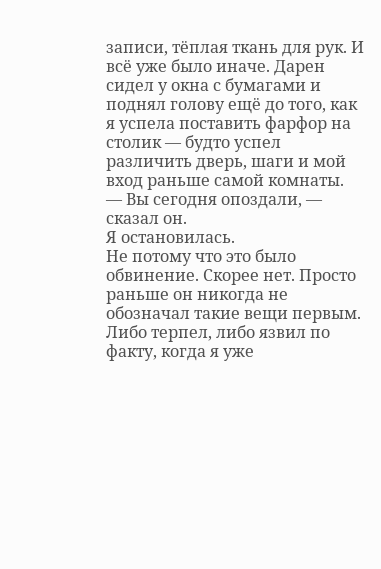записи, тёплая ткань для рук. И всё уже было иначе. Дарен сидел у окна с бумагами и поднял голову ещё до того, как я успела поставить фарфор на столик — будто успел различить дверь, шаги и мой вход раньше самой комнаты.
— Вы сегодня опоздали, — сказал он.
Я остановилась.
Не потому что это было обвинение. Скорее нет. Просто раньше он никогда не обозначал такие вещи первым. Либо терпел, либо язвил по факту, когда я уже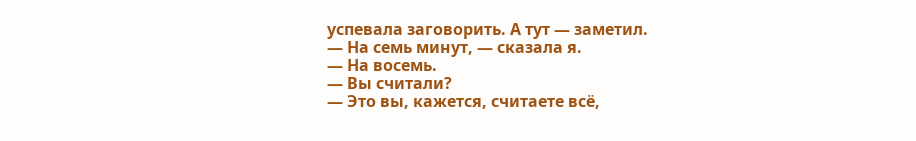успевала заговорить. А тут — заметил.
— На семь минут, — сказала я.
— На восемь.
— Вы считали?
— Это вы, кажется, считаете всё,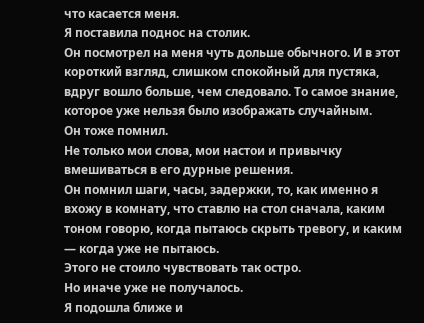что касается меня.
Я поставила поднос на столик.
Он посмотрел на меня чуть дольше обычного. И в этот короткий взгляд, слишком спокойный для пустяка, вдруг вошло больше, чем следовало. То самое знание, которое уже нельзя было изображать случайным.
Он тоже помнил.
Не только мои слова, мои настои и привычку вмешиваться в его дурные решения.
Он помнил шаги, часы, задержки, то, как именно я вхожу в комнату, что ставлю на стол сначала, каким тоном говорю, когда пытаюсь скрыть тревогу, и каким — когда уже не пытаюсь.
Этого не стоило чувствовать так остро.
Но иначе уже не получалось.
Я подошла ближе и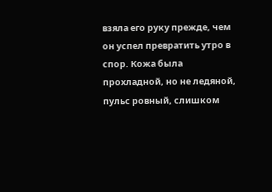взяла его руку прежде, чем он успел превратить утро в спор. Кожа была прохладной, но не ледяной, пульс ровный, слишком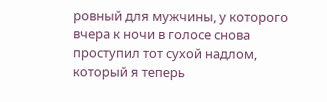ровный для мужчины, у которого вчера к ночи в голосе снова проступил тот сухой надлом, который я теперь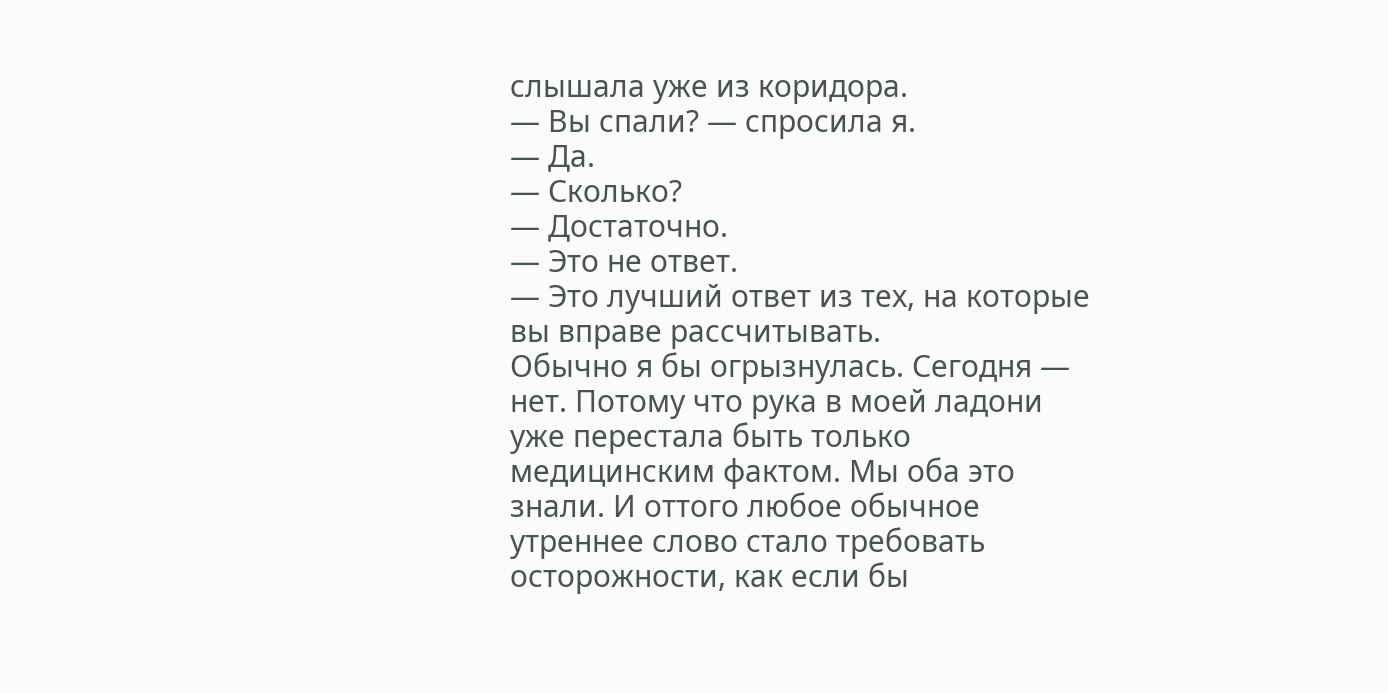слышала уже из коридора.
— Вы спали? — спросила я.
— Да.
— Сколько?
— Достаточно.
— Это не ответ.
— Это лучший ответ из тех, на которые вы вправе рассчитывать.
Обычно я бы огрызнулась. Сегодня — нет. Потому что рука в моей ладони уже перестала быть только медицинским фактом. Мы оба это знали. И оттого любое обычное утреннее слово стало требовать осторожности, как если бы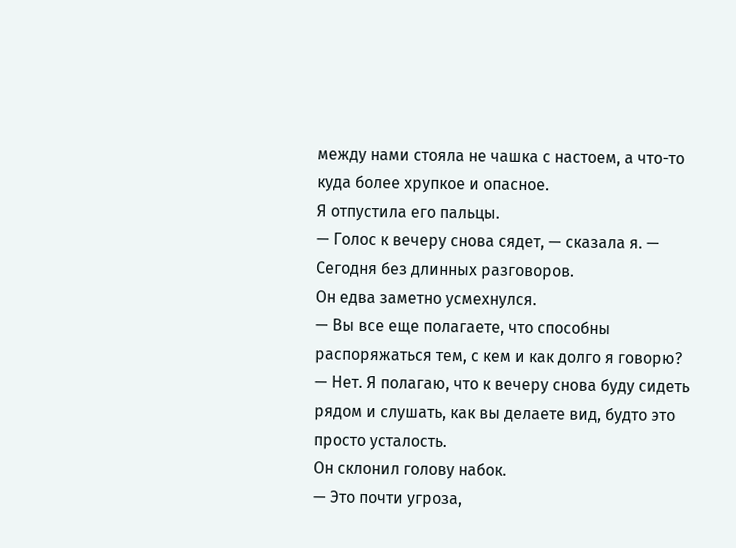между нами стояла не чашка с настоем, а что-то куда более хрупкое и опасное.
Я отпустила его пальцы.
— Голос к вечеру снова сядет, — сказала я. — Сегодня без длинных разговоров.
Он едва заметно усмехнулся.
— Вы все еще полагаете, что способны распоряжаться тем, с кем и как долго я говорю?
— Нет. Я полагаю, что к вечеру снова буду сидеть рядом и слушать, как вы делаете вид, будто это просто усталость.
Он склонил голову набок.
— Это почти угроза,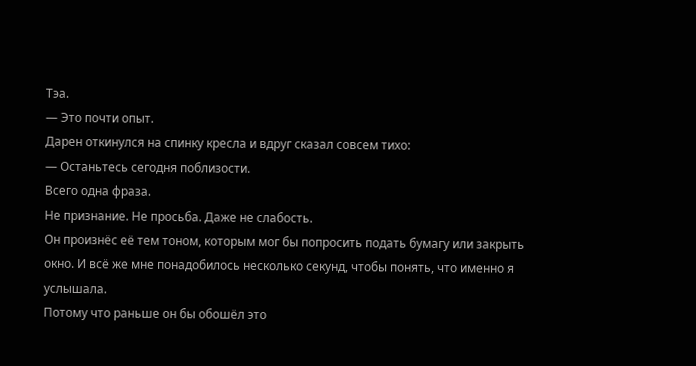Тэа.
— Это почти опыт.
Дарен откинулся на спинку кресла и вдруг сказал совсем тихо:
— Останьтесь сегодня поблизости.
Всего одна фраза.
Не признание. Не просьба. Даже не слабость.
Он произнёс её тем тоном, которым мог бы попросить подать бумагу или закрыть окно. И всё же мне понадобилось несколько секунд, чтобы понять, что именно я услышала.
Потому что раньше он бы обошёл это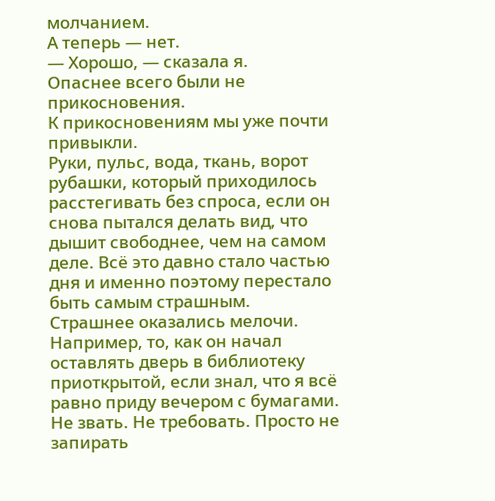молчанием.
А теперь — нет.
— Хорошо, — сказала я.
Опаснее всего были не прикосновения.
К прикосновениям мы уже почти привыкли.
Руки, пульс, вода, ткань, ворот рубашки, который приходилось расстегивать без спроса, если он снова пытался делать вид, что дышит свободнее, чем на самом деле. Всё это давно стало частью дня и именно поэтому перестало быть самым страшным.
Страшнее оказались мелочи.
Например, то, как он начал оставлять дверь в библиотеку приоткрытой, если знал, что я всё равно приду вечером с бумагами.
Не звать. Не требовать. Просто не запирать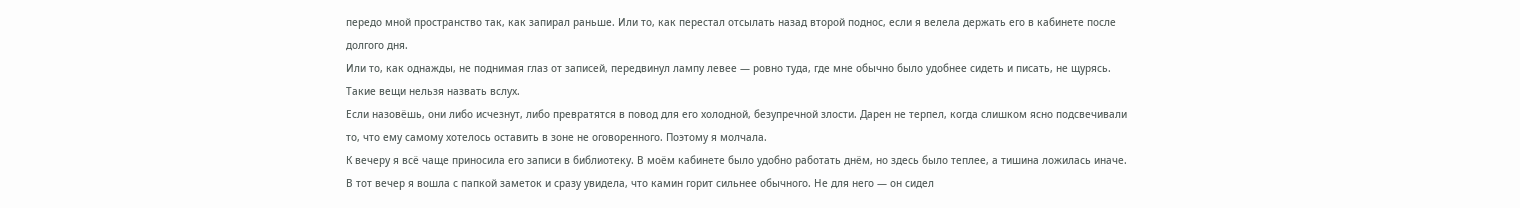передо мной пространство так, как запирал раньше. Или то, как перестал отсылать назад второй поднос, если я велела держать его в кабинете после долгого дня.
Или то, как однажды, не поднимая глаз от записей, передвинул лампу левее — ровно туда, где мне обычно было удобнее сидеть и писать, не щурясь.
Такие вещи нельзя назвать вслух.
Если назовёшь, они либо исчезнут, либо превратятся в повод для его холодной, безупречной злости. Дарен не терпел, когда слишком ясно подсвечивали то, что ему самому хотелось оставить в зоне не оговоренного. Поэтому я молчала.
К вечеру я всё чаще приносила его записи в библиотеку. В моём кабинете было удобно работать днём, но здесь было теплее, а тишина ложилась иначе.
В тот вечер я вошла с папкой заметок и сразу увидела, что камин горит сильнее обычного. Не для него — он сидел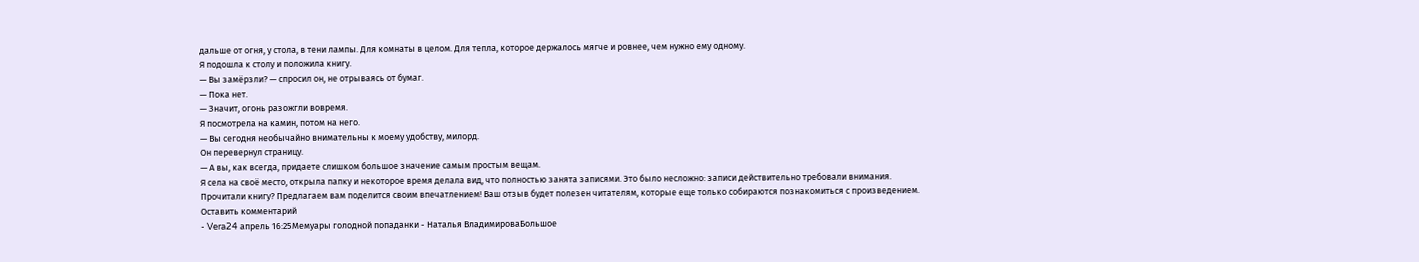дальше от огня, у стола, в тени лампы. Для комнаты в целом. Для тепла, которое держалось мягче и ровнее, чем нужно ему одному.
Я подошла к столу и положила книгу.
— Вы замёрзли? — спросил он, не отрываясь от бумаг.
— Пока нет.
— Значит, огонь разожгли вовремя.
Я посмотрела на камин, потом на него.
— Вы сегодня необычайно внимательны к моему удобству, милорд.
Он перевернул страницу.
— А вы, как всегда, придаете слишком большое значение самым простым вещам.
Я села на своё место, открыла папку и некоторое время делала вид, что полностью занята записями. Это было несложно: записи действительно требовали внимания.
Прочитали книгу? Предлагаем вам поделится своим впечатлением! Ваш отзыв будет полезен читателям, которые еще только собираются познакомиться с произведением.
Оставить комментарий
- Vera24 апрель 16:25Мемуары голодной попаданки - Наталья ВладимироваБольшое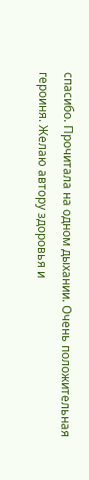спасибо. Прочитала на одном дыхании. Очень положительная героиня. Желаю автору здоровья и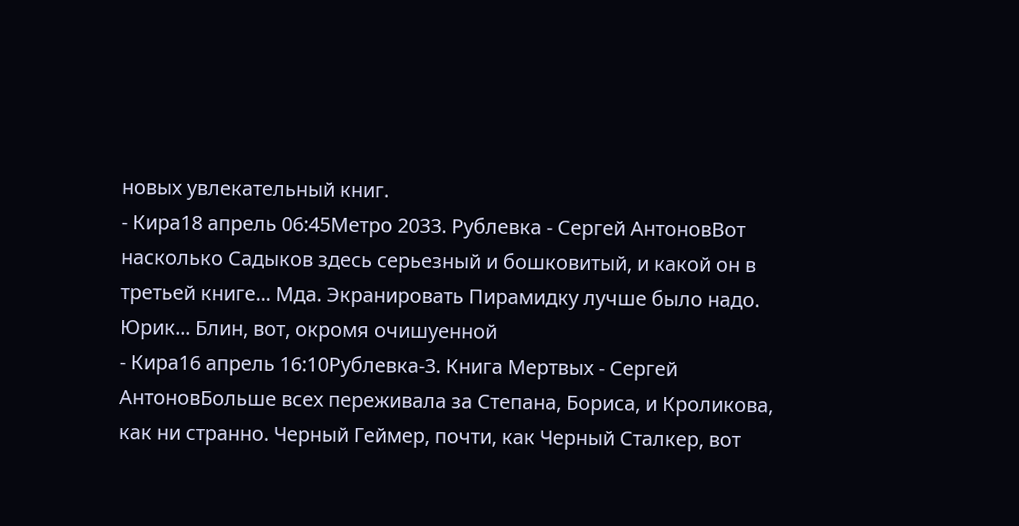новых увлекательный книг.
- Кира18 апрель 06:45Метро 2033. Рублевка - Сергей АнтоновВот насколько Садыков здесь серьезный и бошковитый, и какой он в третьей книге... Мда. Экранировать Пирамидку лучше было надо. Юрик... Блин, вот, окромя очишуенной
- Кира16 апрель 16:10Рублевка-3. Книга Мертвых - Сергей АнтоновБольше всех переживала за Степана, Бориса, и Кроликова, как ни странно. Черный Геймер, почти, как Черный Сталкер, вот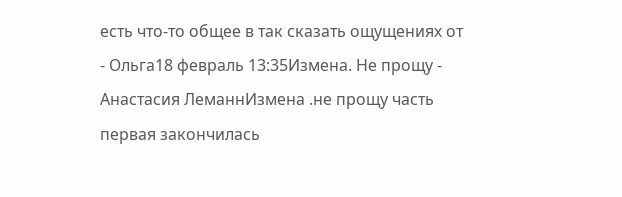есть что-то общее в так сказать ощущениях от
- Ольга18 февраль 13:35Измена. Не прощу - Анастасия ЛеманнИзмена .не прощу часть первая закончилась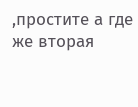,простите а где же вторая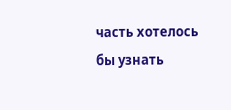часть хотелось бы узнать